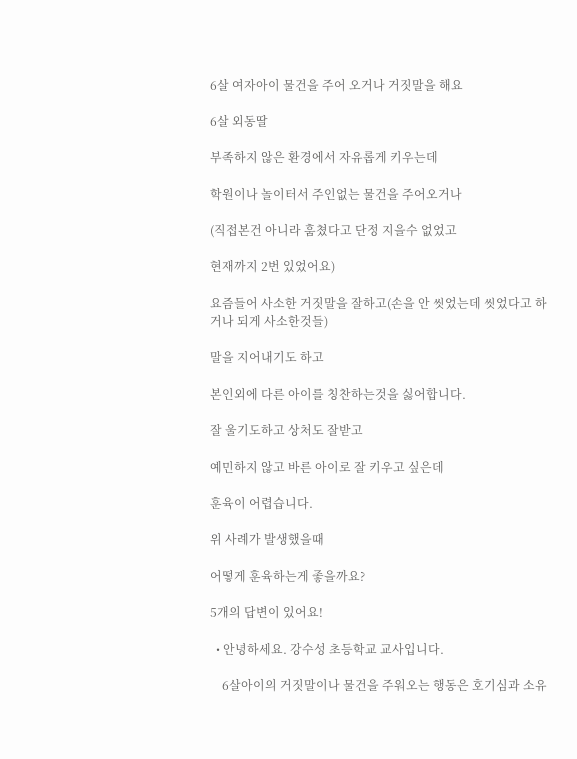6살 여자아이 물건을 주어 오거나 거짓말을 해요

6살 외동딸

부족하지 않은 환경에서 자유롭게 키우는데

학원이나 놀이터서 주인없는 물건을 주어오거나

(직접본건 아니라 훔쳤다고 단정 지을수 없었고

현재까지 2번 있었어요)

요즘들어 사소한 거짓말을 잘하고(손을 안 씻었는데 씻었다고 하거나 되게 사소한것들)

말을 지어내기도 하고

본인외에 다른 아이를 칭찬하는것을 싫어합니다.

잘 울기도하고 상처도 잘받고

예민하지 않고 바른 아이로 잘 키우고 싶은데

훈육이 어렵습니다.

위 사례가 발생했을때

어떻게 훈육하는게 좋을까요?

5개의 답변이 있어요!

  • 안녕하세요. 강수성 초등학교 교사입니다.

    6살아이의 거짓말이나 물건을 주워오는 행동은 호기심과 소유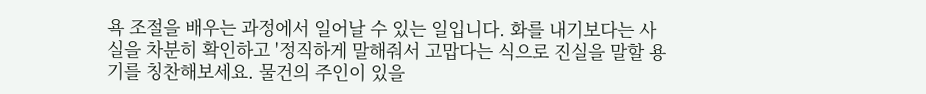욕 조절을 배우는 과정에서 일어날 수 있는 일입니다. 화를 내기보다는 사실을 차분히 확인하고 '정직하게 말해줘서 고맙다는 식으로 진실을 말할 용기를 칭찬해보세요. 물건의 주인이 있을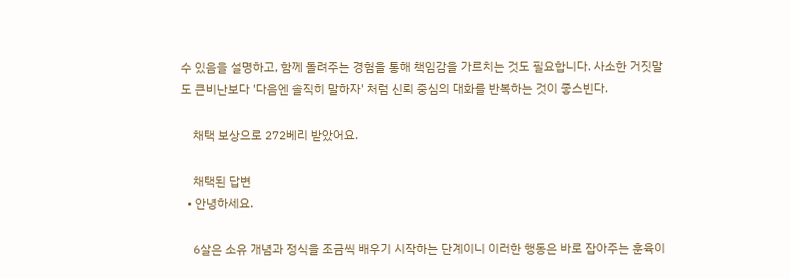수 있음을 설명하고, 함께 돌려주는 경험을 통해 책임감을 가르치는 것도 필요합니다. 사소한 거짓말도 큰비난보다 '다음엔 솔직히 말하자' 처럼 신뢰 중심의 대화를 반복하는 것이 좋스빈다.

    채택 보상으로 272베리 받았어요.

    채택된 답변
  • 안녕하세요.

    6살은 소유 개념과 정식을 조금씩 배우기 시작하는 단계이니 이러한 행동은 바로 잡아주는 훈육이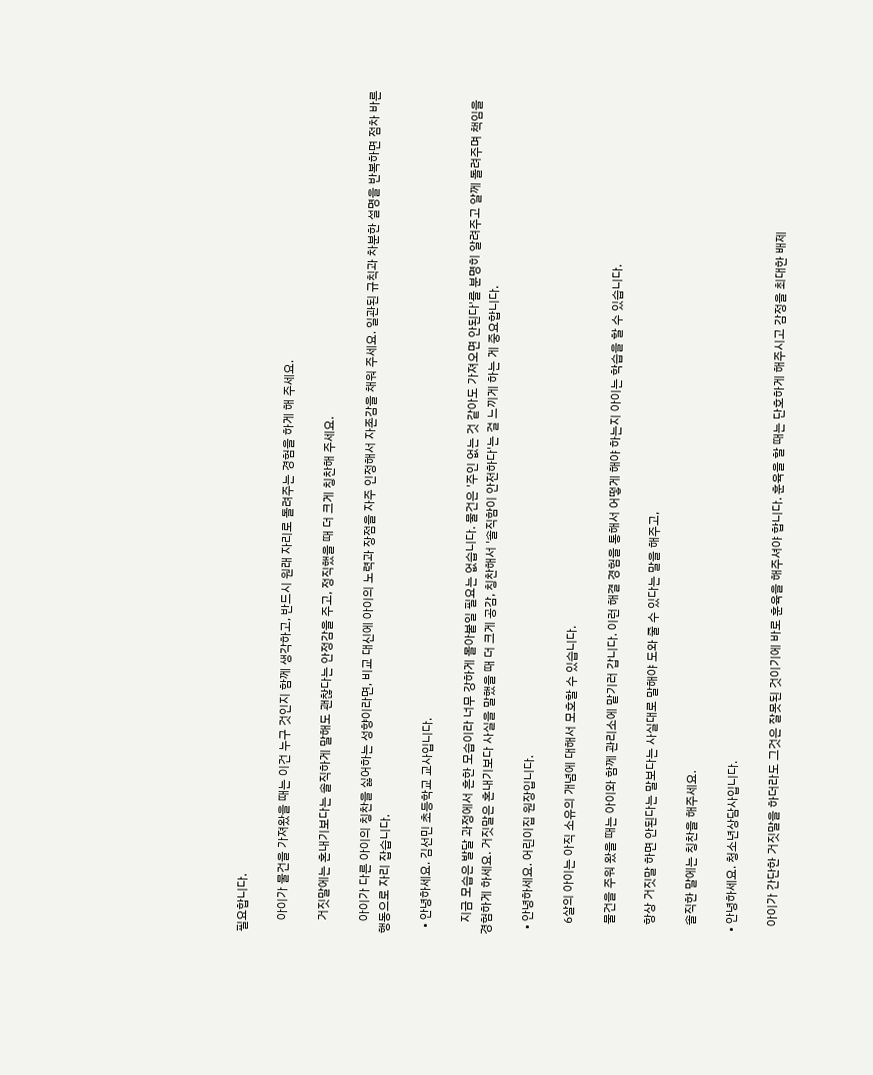필요합니다.

    아이가 물건을 가져왔을 때는 이건 누구 것인지 함께 생각하고, 반드시 원래 자리로 돌려주는 경험을 하게 해 주세요.

    거짓말에는 혼내기보다는 솔직하게 말해도 괜찮다는 안정감을 주고, 정직했을 때 더 크게 칭찬해 주세요.

    아이가 다른 아이의 칭찬을 싫어하는 성향이라면, 비교 대신에 아이의 노력과 장점을 자주 인정해서 자존감을 채워 주세요. 일관된 규칙과 차분한 설명을 반복하면 점차 바른 행동으로 자리 잡습니다.

  • 안녕하세요. 김선민 초등학교 교사입니다.

    지금 모습은 발달 과정에서 흔한 모습이라 너무 강하게 몰아붙일 필요는 없습니다. 물건은 '주인 없는 것 같아도 가져오면 안된다'를 분명히 알려주고 알께 돌려주며 책임을 경험하게 하세요. 거짓말은 혼내기보다 사실을 말했을 때 더 크게 공감, 칭찬해서 '솔직함이 안전하다'는 걸 느끼게 하는 게 중요합니다.

  • 안녕하세요. 어린이집 원장입니다.

    6살의 아이는 아직 소유의 개념에 대해서 모호할 수 있습니다.

    물건을 주워 왔을 때는 아이와 함께 관리소에 맡기러 갑니다. 이런 해결 경험을 통해서 어떻게 해야 하는지 아이는 학습을 할 수 있습니다.

    항상 거짓말 하면 안된다는 말보다는 사실대로 말해야 도와 줄 수 있다는 말을 해주고,

    솔직한 말에는 칭찬을 해주세요.

  • 안녕하세요. 청소년상담사입니다.

    아이가 간단한 거짓말을 하더라도 그것은 잘못된 것이기에 바로 훈육을 해주셔야 합니다. 훈육을 할 때는 단호하게 해주시고 감정을 최대한 배제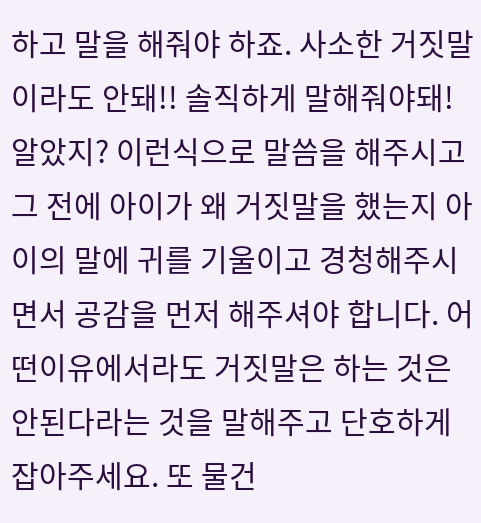하고 말을 해줘야 하죠. 사소한 거짓말이라도 안돼!! 솔직하게 말해줘야돼! 알았지? 이런식으로 말씀을 해주시고 그 전에 아이가 왜 거짓말을 했는지 아이의 말에 귀를 기울이고 경청해주시면서 공감을 먼저 해주셔야 합니다. 어떤이유에서라도 거짓말은 하는 것은 안된다라는 것을 말해주고 단호하게 잡아주세요. 또 물건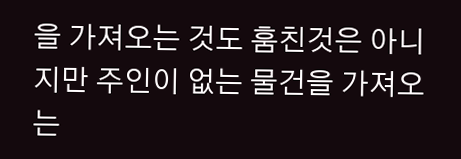을 가져오는 것도 훔친것은 아니지만 주인이 없는 물건을 가져오는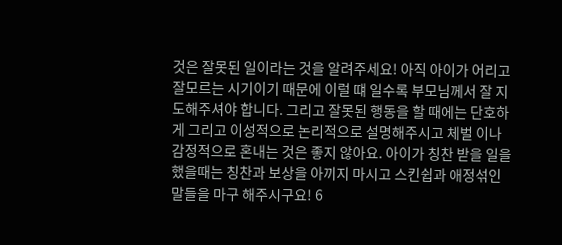것은 잘못된 일이라는 것을 알려주세요! 아직 아이가 어리고 잘모르는 시기이기 때문에 이럴 떄 일수록 부모님께서 잘 지도해주셔야 합니다. 그리고 잘못된 행동을 할 때에는 단호하게 그리고 이성적으로 논리적으로 설명해주시고 체벌 이나 감정적으로 혼내는 것은 좋지 않아요. 아이가 칭찬 받을 일을 했을때는 칭찬과 보상을 아끼지 마시고 스킨쉽과 애정섞인 말들을 마구 해주시구요! 6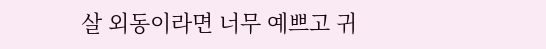살 외동이라면 너무 예쁘고 귀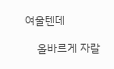여울텐데

    올바르게 자랄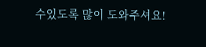수있도록 많이 도와주셔요!